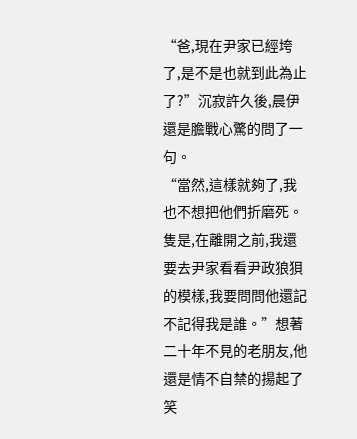“爸,現在尹家已經垮了,是不是也就到此為止了?”沉寂許久後,晨伊還是膽戰心驚的問了一句。
“當然,這樣就夠了,我也不想把他們折磨死。隻是,在離開之前,我還要去尹家看看尹政狼狽的模樣,我要問問他還記不記得我是誰。”想著二十年不見的老朋友,他還是情不自禁的揚起了笑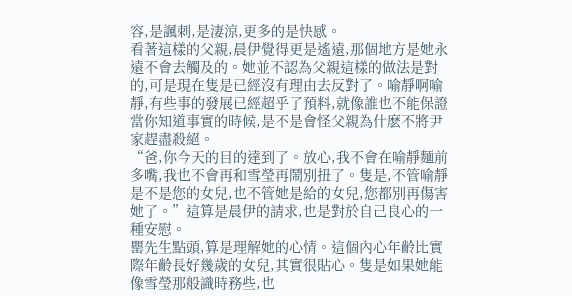容,是諷刺,是淒涼,更多的是快感。
看著這樣的父親,晨伊覺得更是遙遠,那個地方是她永遠不會去觸及的。她並不認為父親這樣的做法是對的,可是現在隻是已經沒有理由去反對了。喻靜啊喻靜,有些事的發展已經超乎了預料,就像誰也不能保證當你知道事實的時候,是不是會怪父親為什麽不將尹家趕盡殺絕。
“爸,你今天的目的達到了。放心,我不會在喻靜麵前多嘴,我也不會再和雪瑩再鬧別扭了。隻是,不管喻靜是不是您的女兒,也不管她是給的女兒,您都別再傷害她了。”這算是晨伊的請求,也是對於自己良心的一種安慰。
罌先生點頭,算是理解她的心情。這個內心年齡比實際年齡長好幾歲的女兒,其實很貼心。隻是如果她能像雪瑩那般識時務些,也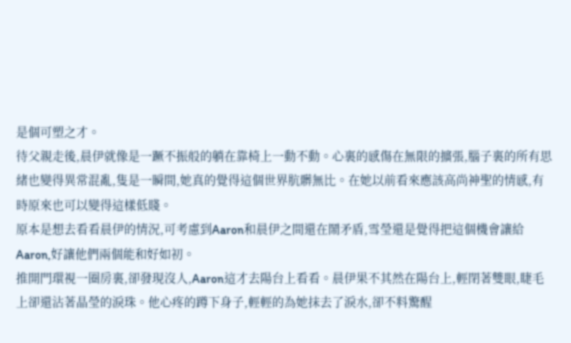是個可塑之才。
待父親走後,晨伊就像是一蹶不振般的躺在靠椅上一動不動。心裏的感傷在無限的擴張,腦子裏的所有思緒也變得異常混亂,隻是一瞬間,她真的覺得這個世界肮髒無比。在她以前看來應該高尚神聖的情感,有時原來也可以變得這樣低賤。
原本是想去看看晨伊的情況,可考慮到Aaron和晨伊之間還在鬧矛盾,雪瑩還是覺得把這個機會讓給Aaron,好讓他們兩個能和好如初。
推開門環視一圈房裏,卻發現沒人,Aaron這才去陽台上看看。晨伊果不其然在陽台上,輕閉著雙眼,睫毛上卻還沾著晶瑩的淚珠。他心疼的蹲下身子,輕輕的為她抹去了淚水,卻不料驚醒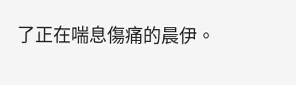了正在喘息傷痛的晨伊。